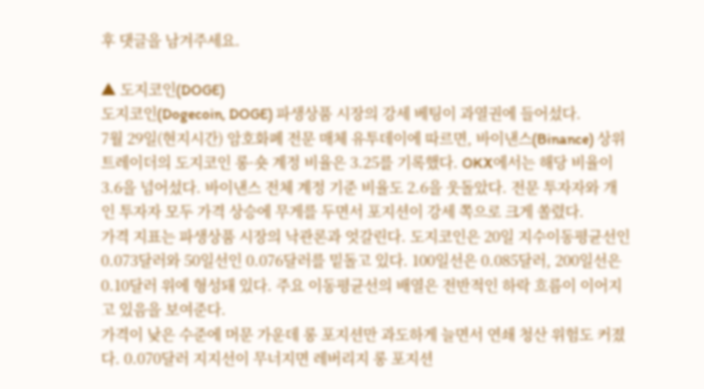후 댓글을 남겨주세요.

▲ 도지코인(DOGE)
도지코인(Dogecoin, DOGE) 파생상품 시장의 강세 베팅이 과열권에 들어섰다.
7월 29일(현지시간) 암호화폐 전문 매체 유투데이에 따르면, 바이낸스(Binance) 상위 트레이더의 도지코인 롱·숏 계정 비율은 3.25를 기록했다. OKX에서는 해당 비율이 3.6을 넘어섰다. 바이낸스 전체 계정 기준 비율도 2.6을 웃돌았다. 전문 투자자와 개인 투자자 모두 가격 상승에 무게를 두면서 포지션이 강세 쪽으로 크게 쏠렸다.
가격 지표는 파생상품 시장의 낙관론과 엇갈린다. 도지코인은 20일 지수이동평균선인 0.073달러와 50일선인 0.076달러를 밑돌고 있다. 100일선은 0.085달러, 200일선은 0.10달러 위에 형성돼 있다. 주요 이동평균선의 배열은 전반적인 하락 흐름이 이어지고 있음을 보여준다.
가격이 낮은 수준에 머문 가운데 롱 포지션만 과도하게 늘면서 연쇄 청산 위험도 커졌다. 0.070달러 지지선이 무너지면 레버리지 롱 포지션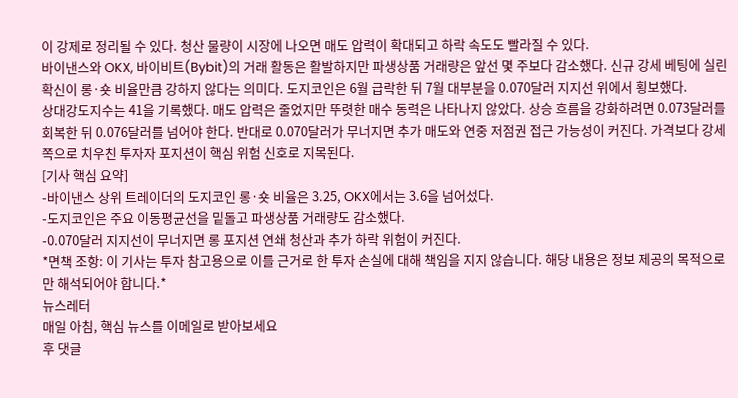이 강제로 정리될 수 있다. 청산 물량이 시장에 나오면 매도 압력이 확대되고 하락 속도도 빨라질 수 있다.
바이낸스와 OKX, 바이비트(Bybit)의 거래 활동은 활발하지만 파생상품 거래량은 앞선 몇 주보다 감소했다. 신규 강세 베팅에 실린 확신이 롱·숏 비율만큼 강하지 않다는 의미다. 도지코인은 6월 급락한 뒤 7월 대부분을 0.070달러 지지선 위에서 횡보했다.
상대강도지수는 41을 기록했다. 매도 압력은 줄었지만 뚜렷한 매수 동력은 나타나지 않았다. 상승 흐름을 강화하려면 0.073달러를 회복한 뒤 0.076달러를 넘어야 한다. 반대로 0.070달러가 무너지면 추가 매도와 연중 저점권 접근 가능성이 커진다. 가격보다 강세 쪽으로 치우친 투자자 포지션이 핵심 위험 신호로 지목된다.
[기사 핵심 요약]
-바이낸스 상위 트레이더의 도지코인 롱·숏 비율은 3.25, OKX에서는 3.6을 넘어섰다.
-도지코인은 주요 이동평균선을 밑돌고 파생상품 거래량도 감소했다.
-0.070달러 지지선이 무너지면 롱 포지션 연쇄 청산과 추가 하락 위험이 커진다.
*면책 조항: 이 기사는 투자 참고용으로 이를 근거로 한 투자 손실에 대해 책임을 지지 않습니다. 해당 내용은 정보 제공의 목적으로만 해석되어야 합니다.*
뉴스레터
매일 아침, 핵심 뉴스를 이메일로 받아보세요
후 댓글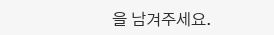을 남겨주세요.